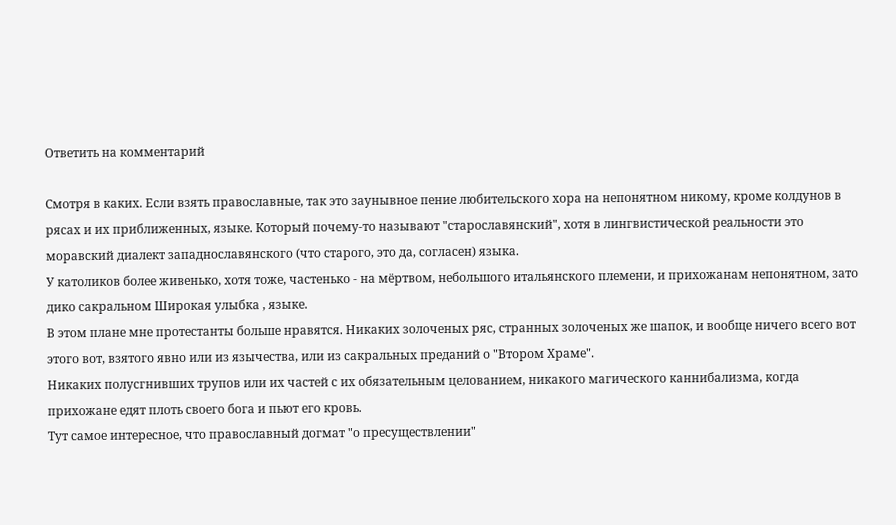Ответить на комментарий

Смотря в каких. Если взять православные, так это заунывное пение любительского хора на непонятном никому, кроме колдунов в рясах и их приближенных, языке. Который почему-то называют "старославянский", хотя в лингвистической реальности это моравский диалект западнославянского (что старого, это да, согласен) языка.
У католиков более живенько, хотя тоже, частенько - на мёртвом, небольшого итальянского племени, и прихожанам непонятном, зато дико сакральном Широкая улыбка , языке.
В этом плане мне протестанты больше нравятся. Никаких золоченых ряс, странных золоченых же шапок, и вообще ничего всего вот этого вот, взятого явно или из язычества, или из сакральных преданий о "Втором Храме".
Никаких полусгнивших трупов или их частей с их обязательным целованием, никакого магического каннибализма, когда прихожане едят плоть своего бога и пьют его кровь.
Тут самое интересное, что православный догмат "о пресуществлении"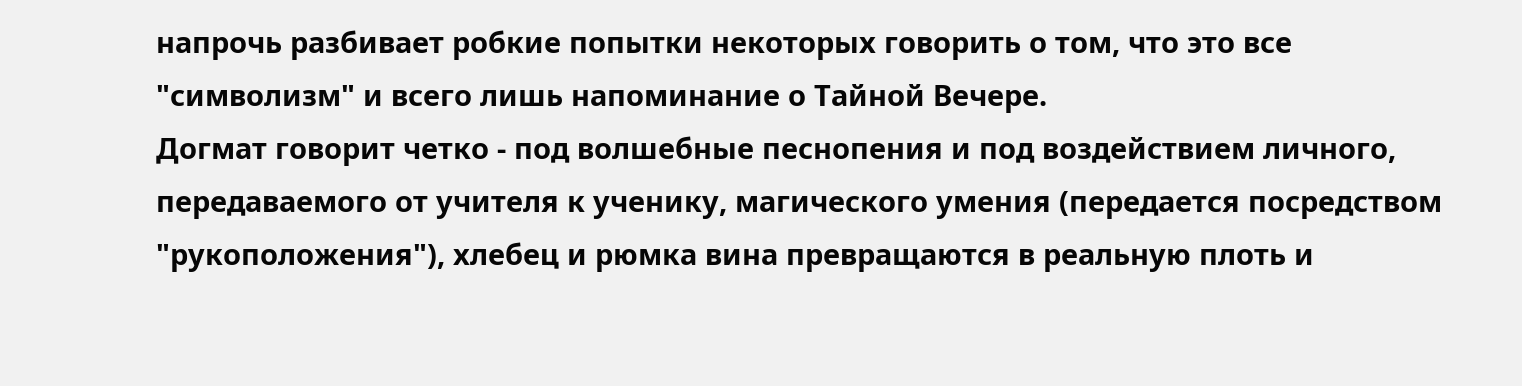напрочь разбивает робкие попытки некоторых говорить о том, что это все "символизм" и всего лишь напоминание о Тайной Вечере.
Догмат говорит четко - под волшебные песнопения и под воздействием личного, передаваемого от учителя к ученику, магического умения (передается посредством "рукоположения"), хлебец и рюмка вина превращаются в реальную плоть и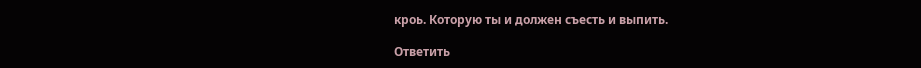кроь. Которую ты и должен съесть и выпить.

Ответить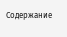Содержание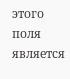этого поля является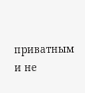приватным и не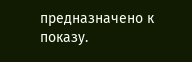предназначено к показу.